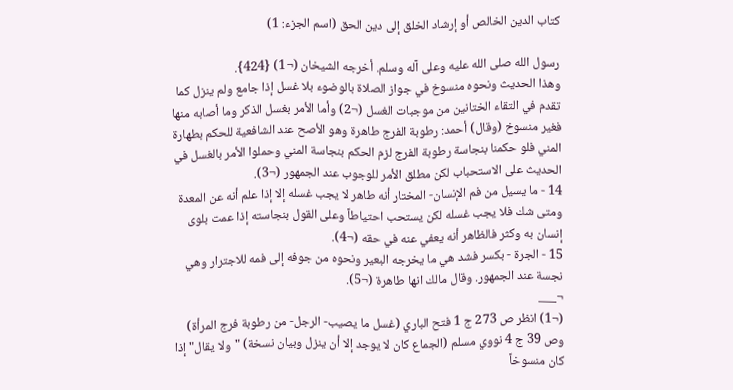كتاب الدين الخالص أو إرشاد الخلق إلى دين الحق (اسم الجزء: 1)

رسول الله صلى الله عليه وعلى آله وسلم. أخرجه الشيخان (¬1) {424}.
وهذا الحديث ونحوه منسوخ في جواز الصلاة بالوضوء بلا غسل إذا جامع ولم ينزل كما تقدم في التقاء الختانين من موجبات الغسل (¬2) وأما الأمر بغسل الذكر وما أصابه منها فغير منسوخ (وقال) أحمد: رطوبة الفرج طاهرة وهو الأصح عند الشافعية للحكم بطهارة المني فلو حكمنا بنجاسة رطوبة الفرج لزم الحكم بنجاسة المني وحملوا الأمر بالغسل في الحديث على الاستحباب لكن مطلق الأمر للوجوب عند الجمهور (¬3).
14 - ما يسيل من فم الإنسان- المختار أنه طاهر لا يجب غسله إلا إذا علم أنه عن المعدة ومتى شك فلا يجب غسله لكن يستحب احتياطاً وعلى القول بنجاسته إذا عمت بلوى إنسان به وكثر فالظاهر أنه يعفي عنه في حقه (¬4).
15 - الجرة - بكسر فشد هي ما يخرجه البعير ونحوه من جوفه إلى فمه للاجترار وهي نجسة عند الجمهور. وقال مالك انها طاهرة (¬5).
¬___
(¬1) انظر ص 273 ج 1 فتح الباري (غسل ما يصيب- الرجل- من رطوبة فرج المرأة) وص 39 ج 4 نووي مسلم (الجماع كان لا يوجد إلا أن ينزل وبيان نسخة) "ولا يقال" إذا كان منسوخاً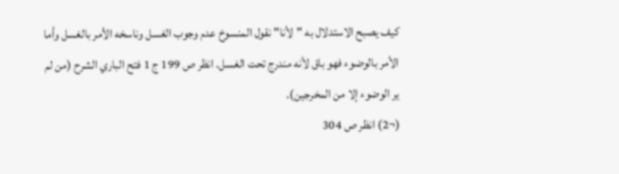كيف يصبح الاستدلال به "لأنا" نقول المنسوخ عدم وجوب الغسل وناسخه الأمر بالغسل وأما الأمر بالوضوء فهو باق لأنه مندرج تحت الغسل. انظر ص 199 ج 1 فتح الباري الشرح (من لم ير الوضوء إلا من المخرجين).
(¬2) انظر ص 304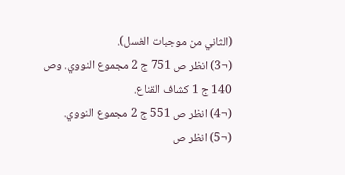(الثاني من موجبات الغسل).
(¬3) انظر ص 751 ج 2 مجموع النووي. وص 140 ج 1 كشاف القناع.
(¬4) انظر ص 551 ج 2 مجموع النووي.
(¬5) انظر ص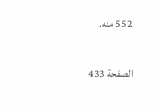552 منه.

الصفحة 433